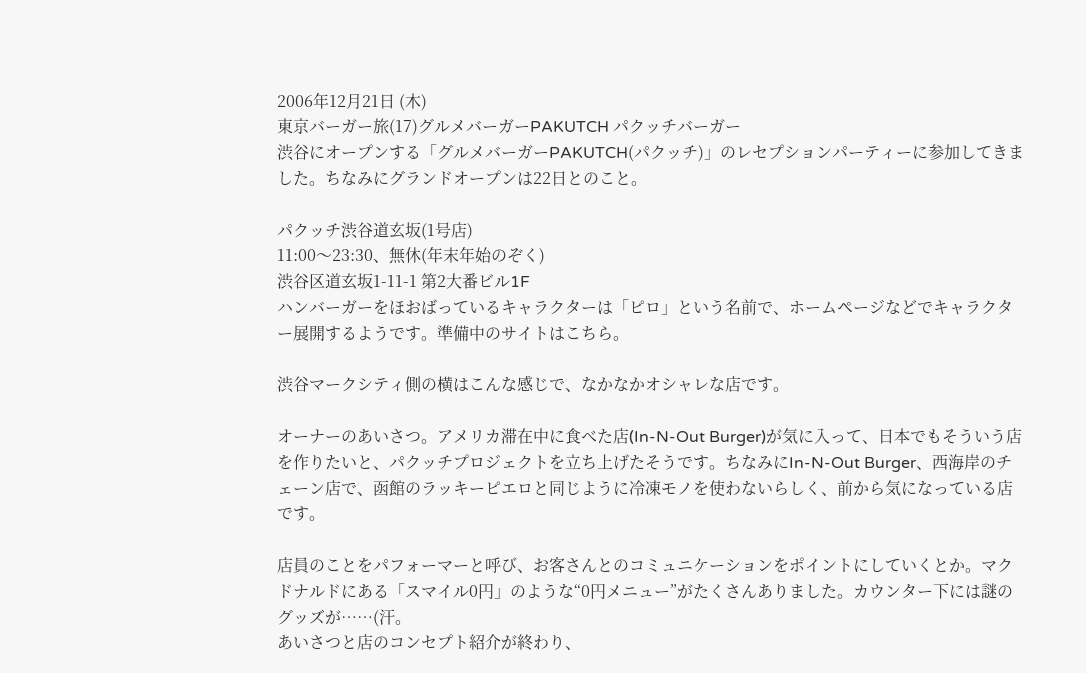2006年12月21日 (木)
東京バーガー旅(17)グルメバーガーPAKUTCH パクッチバーガー
渋谷にオープンする「グルメバーガーPAKUTCH(パクッチ)」のレセプションパーティーに参加してきました。ちなみにグランドオープンは22日とのこと。

パクッチ渋谷道玄坂(1号店)
11:00〜23:30、無休(年末年始のぞく)
渋谷区道玄坂1-11-1 第2大番ビル1F
ハンバーガーをほおばっているキャラクターは「ピロ」という名前で、ホームページなどでキャラクター展開するようです。準備中のサイトはこちら。

渋谷マークシティ側の横はこんな感じで、なかなかオシャレな店です。

オーナーのあいさつ。アメリカ滞在中に食べた店(In-N-Out Burger)が気に入って、日本でもそういう店を作りたいと、パクッチプロジェクトを立ち上げたそうです。ちなみにIn-N-Out Burger、西海岸のチェーン店で、函館のラッキーピエロと同じように冷凍モノを使わないらしく、前から気になっている店です。

店員のことをパフォーマーと呼び、お客さんとのコミュニケーションをポイントにしていくとか。マクドナルドにある「スマイル0円」のような“0円メニュー”がたくさんありました。カウンター下には謎のグッズが……(汗。
あいさつと店のコンセプト紹介が終わり、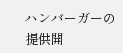ハンバーガーの提供開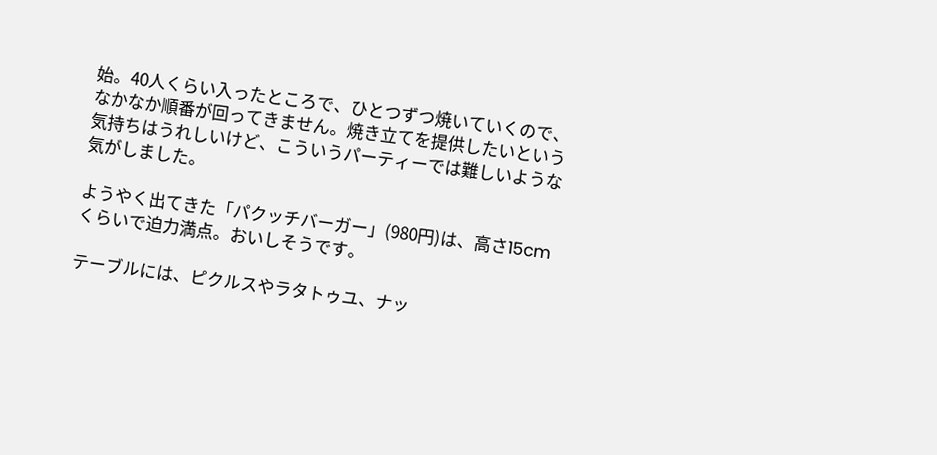始。40人くらい入ったところで、ひとつずつ焼いていくので、なかなか順番が回ってきません。焼き立てを提供したいという気持ちはうれしいけど、こういうパーティーでは難しいような気がしました。

ようやく出てきた「パクッチバーガー」(980円)は、高さ15cmくらいで迫力満点。おいしそうです。

テーブルには、ピクルスやラタトゥユ、ナッ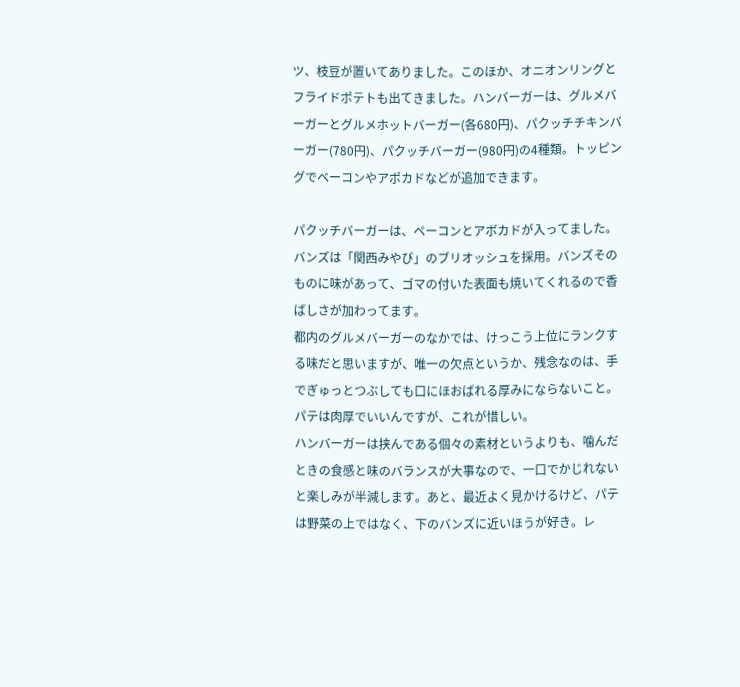ツ、枝豆が置いてありました。このほか、オニオンリングとフライドポテトも出てきました。ハンバーガーは、グルメバーガーとグルメホットバーガー(各680円)、パクッチチキンバーガー(780円)、パクッチバーガー(980円)の4種類。トッピングでベーコンやアポカドなどが追加できます。

パクッチバーガーは、ペーコンとアボカドが入ってました。バンズは「関西みやび」のブリオッシュを採用。バンズそのものに味があって、ゴマの付いた表面も焼いてくれるので香ばしさが加わってます。
都内のグルメバーガーのなかでは、けっこう上位にランクする味だと思いますが、唯一の欠点というか、残念なのは、手でぎゅっとつぶしても口にほおばれる厚みにならないこと。パテは肉厚でいいんですが、これが惜しい。
ハンバーガーは挟んである個々の素材というよりも、噛んだときの食感と味のバランスが大事なので、一口でかじれないと楽しみが半減します。あと、最近よく見かけるけど、パテは野菜の上ではなく、下のバンズに近いほうが好き。レ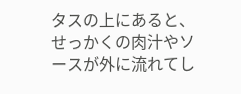タスの上にあると、せっかくの肉汁やソースが外に流れてし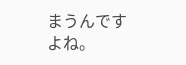まうんですよね。